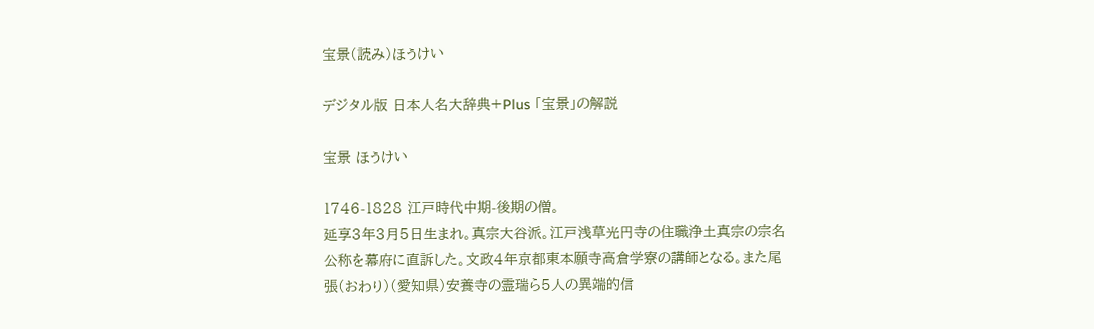宝景(読み)ほうけい

デジタル版 日本人名大辞典+Plus 「宝景」の解説

宝景 ほうけい

1746-1828 江戸時代中期-後期の僧。
延享3年3月5日生まれ。真宗大谷派。江戸浅草光円寺の住職浄土真宗の宗名公称を幕府に直訴した。文政4年京都東本願寺高倉学寮の講師となる。また尾張(おわり)(愛知県)安養寺の霊瑞ら5人の異端的信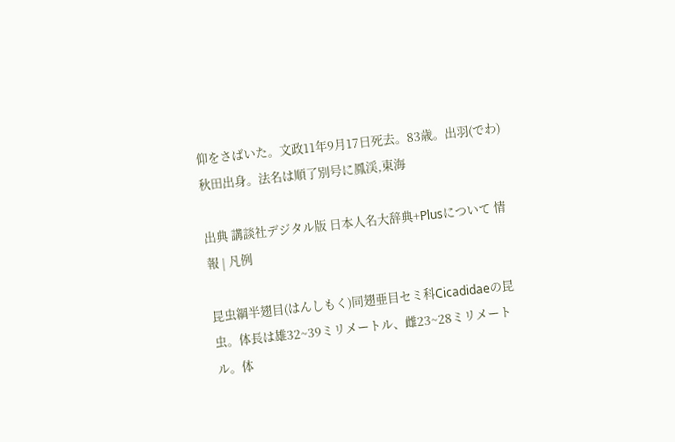仰をさばいた。文政11年9月17日死去。83歳。出羽(でわ)秋田出身。法名は順了別号に鳳渓,東海

出典 講談社デジタル版 日本人名大辞典+Plusについて 情報 | 凡例

昆虫綱半翅目(はんしもく)同翅亜目セミ科Cicadidaeの昆虫。体長は雄32~39ミリメートル、雌23~28ミリメートル。体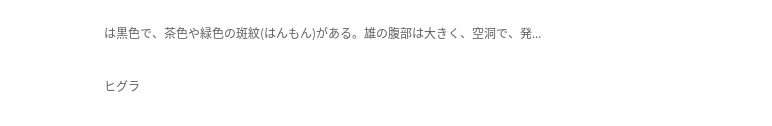は黒色で、茶色や緑色の斑紋(はんもん)がある。雄の腹部は大きく、空洞で、発...

ヒグラ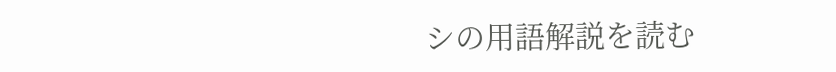シの用語解説を読む